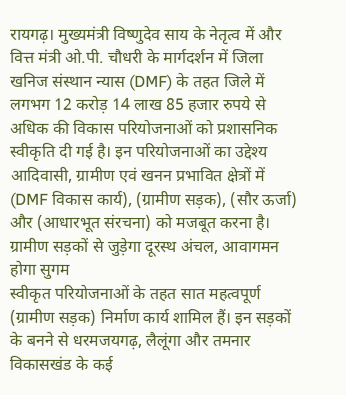रायगढ़। मुख्यमंत्री विष्णुदेव साय के नेतृत्व में और वित्त मंत्री ओ.पी. चौधरी के मार्गदर्शन में जिला खनिज संस्थान न्यास (DMF) के तहत जिले में लगभग 12 करोड़ 14 लाख 85 हजार रुपये से अधिक की विकास परियोजनाओं को प्रशासनिक स्वीकृति दी गई है। इन परियोजनाओं का उद्देश्य आदिवासी, ग्रामीण एवं खनन प्रभावित क्षेत्रों में (DMF विकास कार्य), (ग्रामीण सड़क), (सौर ऊर्जा) और (आधारभूत संरचना) को मजबूत करना है।
ग्रामीण सड़कों से जुड़ेगा दूरस्थ अंचल, आवागमन होगा सुगम
स्वीकृत परियोजनाओं के तहत सात महत्वपूर्ण (ग्रामीण सड़क) निर्माण कार्य शामिल हैं। इन सड़कों के बनने से धरमजयगढ़, लैलूंगा और तमनार विकासखंड के कई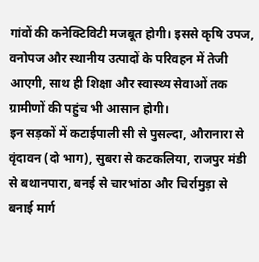गांवों की कनेक्टिविटी मजबूत होगी। इससे कृषि उपज, वनोपज और स्थानीय उत्पादों के परिवहन में तेजी आएगी, साथ ही शिक्षा और स्वास्थ्य सेवाओं तक ग्रामीणों की पहुंच भी आसान होगी।
इन सड़कों में कटाईपाली सी से पुसल्दा, औरानारा से वृंदावन (दो भाग), सुबरा से कटकलिया, राजपुर मंडी से बथानपारा, बनई से चारभांठा और चिर्रामुड़ा से बनाई मार्ग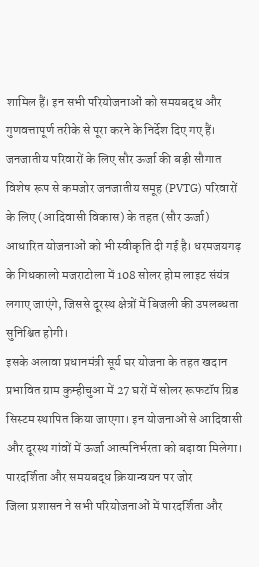शामिल हैं। इन सभी परियोजनाओं को समयबद्ध और गुणवत्तापूर्ण तरीके से पूरा करने के निर्देश दिए गए हैं।
जनजातीय परिवारों के लिए सौर ऊर्जा की बड़ी सौगात
विशेष रूप से कमजोर जनजातीय समूह (PVTG) परिवारों के लिए (आदिवासी विकास) के तहत (सौर ऊर्जा) आधारित योजनाओं को भी स्वीकृति दी गई है। धरमजयगढ़ के गिधकालो मजराटोला में 108 सोलर होम लाइट संयंत्र लगाए जाएंगे, जिससे दूरस्थ क्षेत्रों में बिजली की उपलब्धता सुनिश्चित होगी।
इसके अलावा प्रधानमंत्री सूर्य घर योजना के तहत खदान प्रभावित ग्राम कुम्हीचुआ में 27 घरों में सोलर रूफटॉप ग्रिड सिस्टम स्थापित किया जाएगा। इन योजनाओं से आदिवासी और दूरस्थ गांवों में ऊर्जा आत्मनिर्भरता को बढ़ावा मिलेगा।
पारदर्शिता और समयबद्ध क्रियान्वयन पर जोर
जिला प्रशासन ने सभी परियोजनाओं में पारदर्शिता और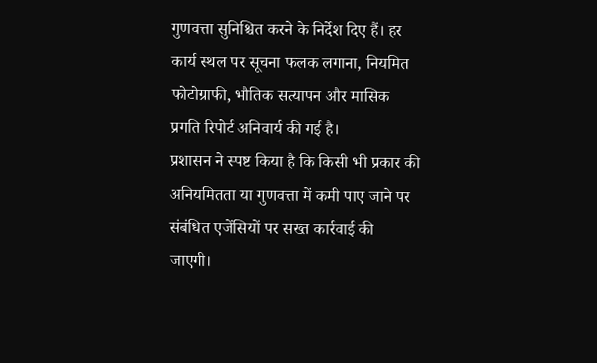गुणवत्ता सुनिश्चित करने के निर्देश दिए हैं। हर कार्य स्थल पर सूचना फलक लगाना, नियमित फोटोग्राफी, भौतिक सत्यापन और मासिक प्रगति रिपोर्ट अनिवार्य की गई है।
प्रशासन ने स्पष्ट किया है कि किसी भी प्रकार की अनियमितता या गुणवत्ता में कमी पाए जाने पर संबंधित एजेंसियों पर सख्त कार्रवाई की जाएगी।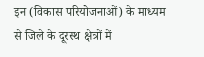इन (विकास परियोजनाओं) के माध्यम से जिले के दूरस्थ क्षेत्रों में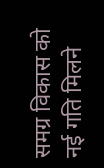समग्र विकास को नई गति मिलने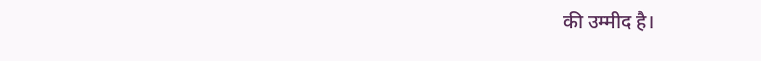की उम्मीद है।